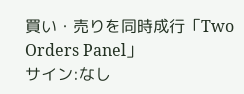買い・売りを同時成行「Two Orders Panel」
サイン:なし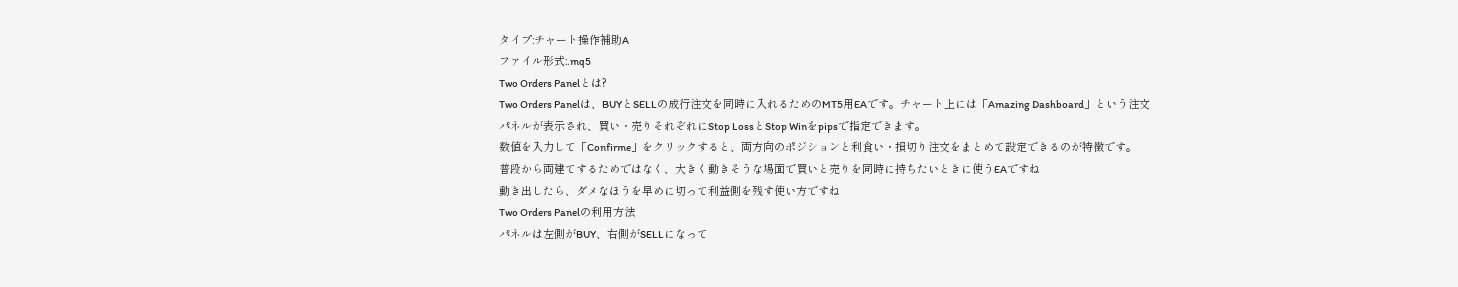タイプ:チャート操作補助A
ファイル形式:.mq5
Two Orders Panelとは?
Two Orders Panelは、BUYとSELLの成行注文を同時に入れるためのMT5用EAです。チャート上には「Amazing Dashboard」という注文パネルが表示され、買い・売りそれぞれにStop LossとStop Winをpipsで指定できます。
数値を入力して「Confirme」をクリックすると、両方向のポジションと利食い・損切り注文をまとめて設定できるのが特徴です。
普段から両建てするためではなく、大きく動きそうな場面で買いと売りを同時に持ちたいときに使うEAですね
動き出したら、ダメなほうを早めに切って利益側を残す使い方ですね
Two Orders Panelの利用方法
パネルは左側がBUY、右側がSELLになって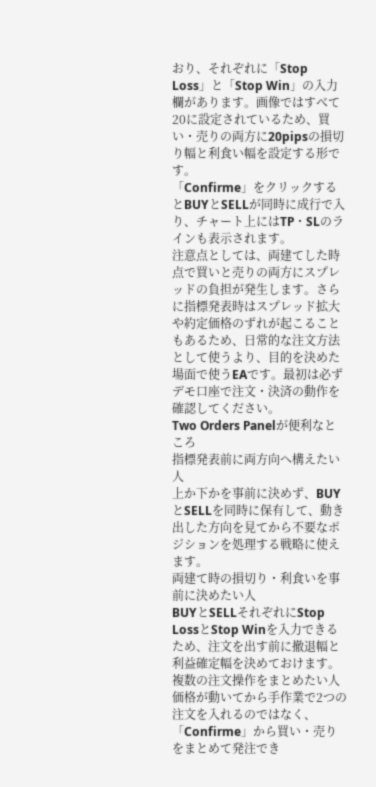おり、それぞれに「Stop Loss」と「Stop Win」の入力欄があります。画像ではすべて20に設定されているため、買い・売りの両方に20pipsの損切り幅と利食い幅を設定する形です。
「Confirme」をクリックするとBUYとSELLが同時に成行で入り、チャート上にはTP・SLのラインも表示されます。
注意点としては、両建てした時点で買いと売りの両方にスプレッドの負担が発生します。さらに指標発表時はスプレッド拡大や約定価格のずれが起こることもあるため、日常的な注文方法として使うより、目的を決めた場面で使うEAです。最初は必ずデモ口座で注文・決済の動作を確認してください。
Two Orders Panelが便利なところ
指標発表前に両方向へ構えたい人
上か下かを事前に決めず、BUYとSELLを同時に保有して、動き出した方向を見てから不要なポジションを処理する戦略に使えます。
両建て時の損切り・利食いを事前に決めたい人
BUYとSELLそれぞれにStop LossとStop Winを入力できるため、注文を出す前に撤退幅と利益確定幅を決めておけます。
複数の注文操作をまとめたい人
価格が動いてから手作業で2つの注文を入れるのではなく、「Confirme」から買い・売りをまとめて発注でき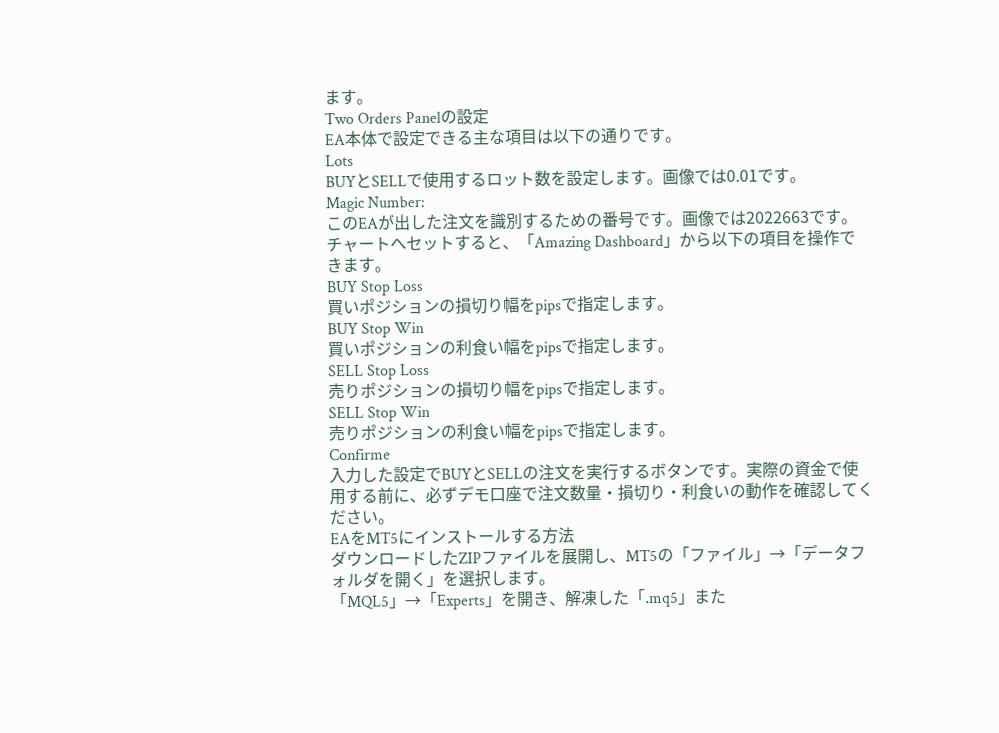ます。
Two Orders Panelの設定
EA本体で設定できる主な項目は以下の通りです。
Lots
BUYとSELLで使用するロット数を設定します。画像では0.01です。
Magic Number:
このEAが出した注文を識別するための番号です。画像では2022663です。
チャートへセットすると、「Amazing Dashboard」から以下の項目を操作できます。
BUY Stop Loss
買いポジションの損切り幅をpipsで指定します。
BUY Stop Win
買いポジションの利食い幅をpipsで指定します。
SELL Stop Loss
売りポジションの損切り幅をpipsで指定します。
SELL Stop Win
売りポジションの利食い幅をpipsで指定します。
Confirme
入力した設定でBUYとSELLの注文を実行するボタンです。実際の資金で使用する前に、必ずデモ口座で注文数量・損切り・利食いの動作を確認してください。
EAをMT5にインストールする方法
ダウンロードしたZIPファイルを展開し、MT5の「ファイル」→「データフォルダを開く」を選択します。
「MQL5」→「Experts」を開き、解凍した「.mq5」また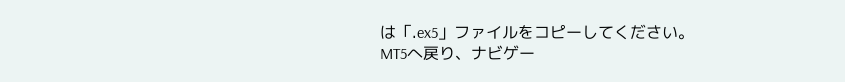は「.ex5」ファイルをコピーしてください。
MT5へ戻り、ナビゲー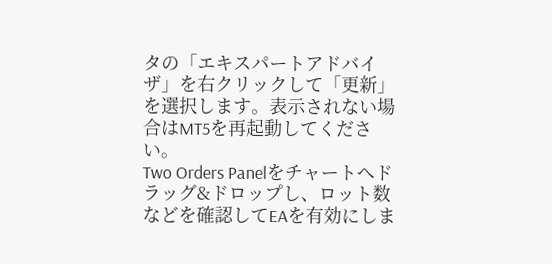タの「エキスパートアドバイザ」を右クリックして「更新」を選択します。表示されない場合はMT5を再起動してください。
Two Orders Panelをチャートへドラッグ&ドロップし、ロット数などを確認してEAを有効にしま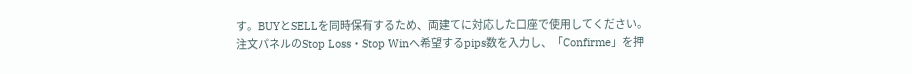す。BUYとSELLを同時保有するため、両建てに対応した口座で使用してください。
注文パネルのStop Loss・Stop Winへ希望するpips数を入力し、「Confirme」を押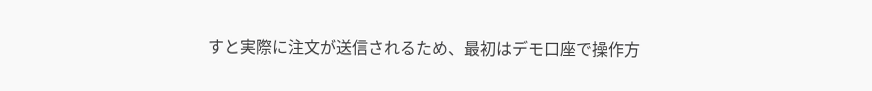すと実際に注文が送信されるため、最初はデモ口座で操作方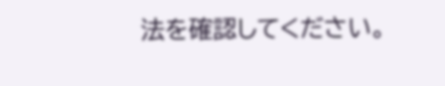法を確認してください。